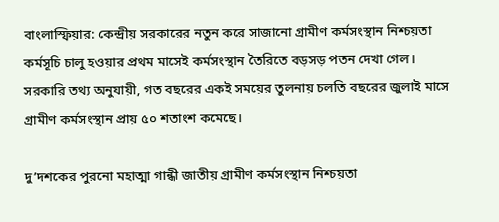বাংলাস্ফিয়ার: কেন্দ্রীয় সরকারের নতুন করে সাজানো গ্রামীণ কর্মসংস্থান নিশ্চয়তা কর্মসূচি চালু হওয়ার প্রথম মাসেই কর্মসংস্থান তৈরিতে বড়সড় পতন দেখা গেল। সরকারি তথ্য অনুযায়ী, গত বছরের একই সময়ের তুলনায় চলতি বছরের জুলাই মাসে গ্রামীণ কর্মসংস্থান প্রায় ৫০ শতাংশ কমেছে।

দু’দশকের পুরনো মহাত্মা গান্ধী জাতীয় গ্রামীণ কর্মসংস্থান নিশ্চয়তা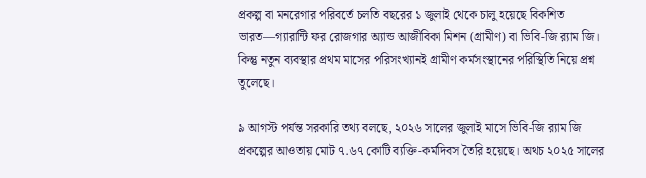প্রকল্প বা মনরেগার পরিবর্তে চলতি বছরের ১ জুলাই থেকে চালু হয়েছে বিকশিত ভারত—গ্যারান্টি ফর রোজগার অ্যান্ড আজীবিকা মিশন (গ্রামীণ) বা ভিবি-জি র‌্যাম জি। কিন্তু নতুন ব্যবস্থার প্রথম মাসের পরিসংখ্যানই গ্রামীণ কর্মসংস্থানের পরিস্থিতি নিয়ে প্রশ্ন তুলেছে।

৯ আগস্ট পর্যন্ত সরকারি তথ্য বলছে, ২০২৬ সালের জুলাই মাসে ভিবি-জি র‌্যাম জি প্রকল্পের আওতায় মোট ৭.৬৭ কোটি ব্যক্তি-কর্মদিবস তৈরি হয়েছে। অথচ ২০২৫ সালের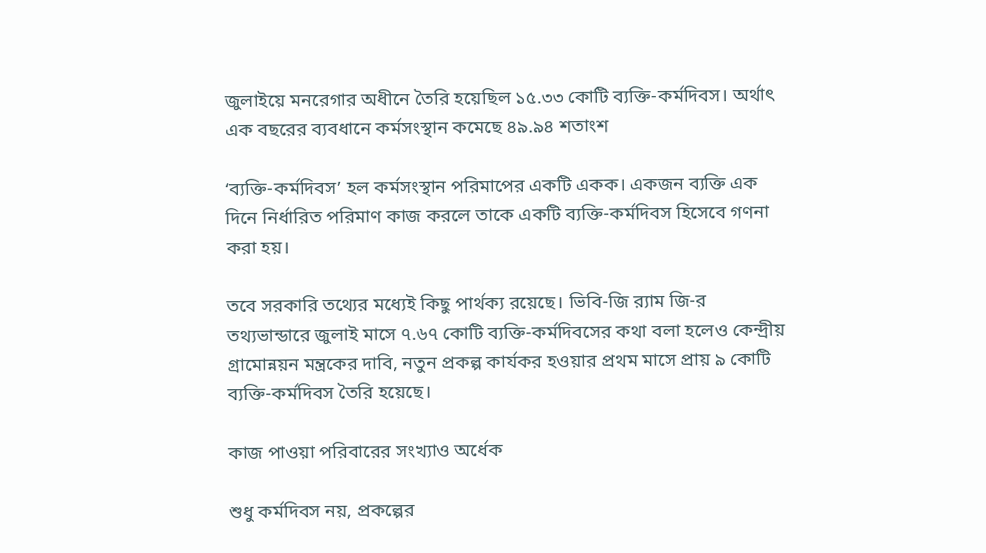জুলাইয়ে মনরেগার অধীনে তৈরি হয়েছিল ১৫.৩৩ কোটি ব্যক্তি-কর্মদিবস। অর্থাৎ এক বছরের ব্যবধানে কর্মসংস্থান কমেছে ৪৯.৯৪ শতাংশ

‘ব্যক্তি-কর্মদিবস’ হল কর্মসংস্থান পরিমাপের একটি একক। একজন ব্যক্তি এক দিনে নির্ধারিত পরিমাণ কাজ করলে তাকে একটি ব্যক্তি-কর্মদিবস হিসেবে গণনা করা হয়।

তবে সরকারি তথ্যের মধ্যেই কিছু পার্থক্য রয়েছে। ভিবি-জি র‌্যাম জি-র তথ্যভান্ডারে জুলাই মাসে ৭.৬৭ কোটি ব্যক্তি-কর্মদিবসের কথা বলা হলেও কেন্দ্রীয় গ্রামোন্নয়ন মন্ত্রকের দাবি, নতুন প্রকল্প কার্যকর হওয়ার প্রথম মাসে প্রায় ৯ কোটি ব্যক্তি-কর্মদিবস তৈরি হয়েছে।

কাজ পাওয়া পরিবারের সংখ্যাও অর্ধেক

শুধু কর্মদিবস নয়, প্রকল্পের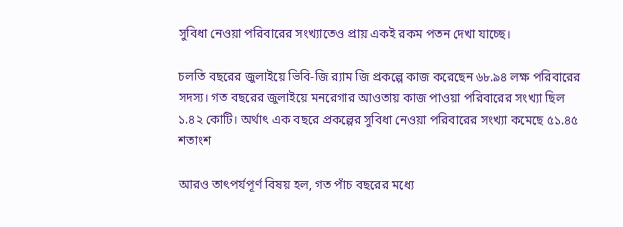সুবিধা নেওয়া পরিবারের সংখ্যাতেও প্রায় একই রকম পতন দেখা যাচ্ছে।

চলতি বছরের জুলাইয়ে ভিবি-জি র‌্যাম জি প্রকল্পে কাজ করেছেন ৬৮.৯৪ লক্ষ পরিবারের সদস্য। গত বছরের জুলাইয়ে মনরেগার আওতায় কাজ পাওয়া পরিবারের সংখ্যা ছিল ১.৪২ কোটি। অর্থাৎ এক বছরে প্রকল্পের সুবিধা নেওয়া পরিবারের সংখ্যা কমেছে ৫১.৪৫ শতাংশ

আরও তাৎপর্যপূর্ণ বিষয় হল, গত পাঁচ বছরের মধ্যে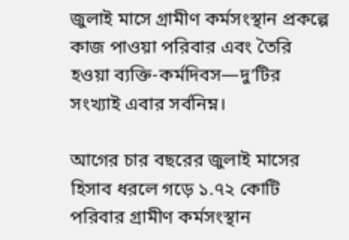জুলাই মাসে গ্রামীণ কর্মসংস্থান প্রকল্পে কাজ পাওয়া পরিবার এবং তৈরি হওয়া ব্যক্তি-কর্মদিবস—দু’টির সংখ্যাই এবার সর্বনিম্ন।

আগের চার বছরের জুলাই মাসের হিসাব ধরলে গড়ে ১.৭২ কোটি পরিবার গ্রামীণ কর্মসংস্থান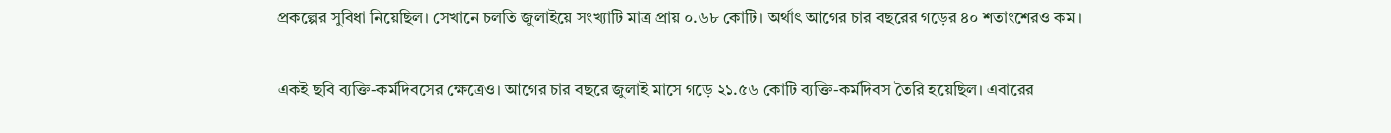প্রকল্পের সুবিধা নিয়েছিল। সেখানে চলতি জুলাইয়ে সংখ্যাটি মাত্র প্রায় ০.৬৮ কোটি। অর্থাৎ আগের চার বছরের গড়ের ৪০ শতাংশেরও কম।

একই ছবি ব্যক্তি-কর্মদিবসের ক্ষেত্রেও। আগের চার বছরে জুলাই মাসে গড়ে ২১.৫৬ কোটি ব্যক্তি-কর্মদিবস তৈরি হয়েছিল। এবারের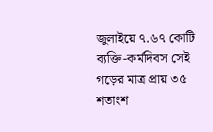জুলাইয়ে ৭.৬৭ কোটি ব্যক্তি-কর্মদিবস সেই গড়ের মাত্র প্রায় ৩৫ শতাংশ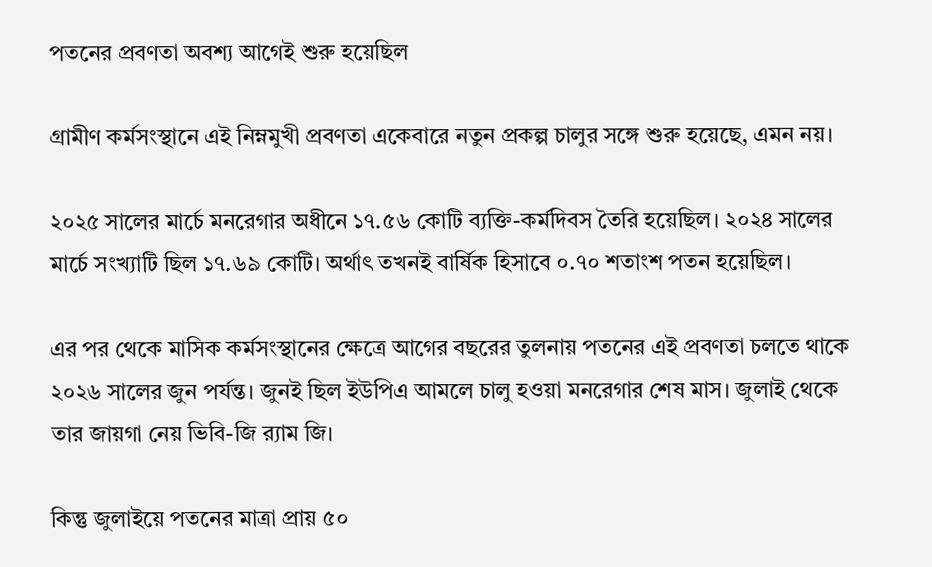পতনের প্রবণতা অবশ্য আগেই শুরু হয়েছিল

গ্রামীণ কর্মসংস্থানে এই নিম্নমুখী প্রবণতা একেবারে নতুন প্রকল্প চালুর সঙ্গে শুরু হয়েছে, এমন নয়।

২০২৫ সালের মার্চে মনরেগার অধীনে ১৭.৫৬ কোটি ব্যক্তি-কর্মদিবস তৈরি হয়েছিল। ২০২৪ সালের মার্চে সংখ্যাটি ছিল ১৭.৬৯ কোটি। অর্থাৎ তখনই বার্ষিক হিসাবে ০.৭০ শতাংশ পতন হয়েছিল।

এর পর থেকে মাসিক কর্মসংস্থানের ক্ষেত্রে আগের বছরের তুলনায় পতনের এই প্রবণতা চলতে থাকে ২০২৬ সালের জুন পর্যন্ত। জুনই ছিল ইউপিএ আমলে চালু হওয়া মনরেগার শেষ মাস। জুলাই থেকে তার জায়গা নেয় ভিবি-জি র‌্যাম জি।

কিন্তু জুলাইয়ে পতনের মাত্রা প্রায় ৫০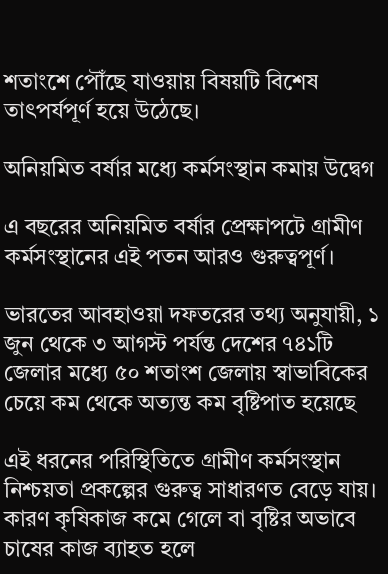শতাংশে পৌঁছে যাওয়ায় বিষয়টি বিশেষ তাৎপর্যপূর্ণ হয়ে উঠেছে।

অনিয়মিত বর্ষার মধ্যে কর্মসংস্থান কমায় উদ্বেগ

এ বছরের অনিয়মিত বর্ষার প্রেক্ষাপটে গ্রামীণ কর্মসংস্থানের এই পতন আরও গুরুত্বপূর্ণ।

ভারতের আবহাওয়া দফতরের তথ্য অনুযায়ী, ১ জুন থেকে ৩ আগস্ট পর্যন্ত দেশের ৭৪১টি জেলার মধ্যে ৫০ শতাংশ জেলায় স্বাভাবিকের চেয়ে কম থেকে অত্যন্ত কম বৃষ্টিপাত হয়েছে

এই ধরনের পরিস্থিতিতে গ্রামীণ কর্মসংস্থান নিশ্চয়তা প্রকল্পের গুরুত্ব সাধারণত বেড়ে যায়। কারণ কৃষিকাজ কমে গেলে বা বৃষ্টির অভাবে চাষের কাজ ব্যাহত হলে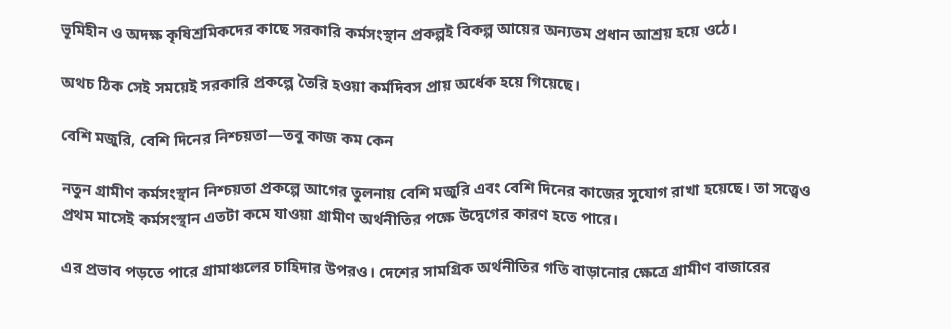ভূমিহীন ও অদক্ষ কৃষিশ্রমিকদের কাছে সরকারি কর্মসংস্থান প্রকল্পই বিকল্প আয়ের অন্যতম প্রধান আশ্রয় হয়ে ওঠে।

অথচ ঠিক সেই সময়েই সরকারি প্রকল্পে তৈরি হওয়া কর্মদিবস প্রায় অর্ধেক হয়ে গিয়েছে।

বেশি মজুরি, বেশি দিনের নিশ্চয়তা—তবু কাজ কম কেন

নতুন গ্রামীণ কর্মসংস্থান নিশ্চয়তা প্রকল্পে আগের তুলনায় বেশি মজুরি এবং বেশি দিনের কাজের সুযোগ রাখা হয়েছে। তা সত্ত্বেও প্রথম মাসেই কর্মসংস্থান এতটা কমে যাওয়া গ্রামীণ অর্থনীতির পক্ষে উদ্বেগের কারণ হতে পারে।

এর প্রভাব পড়তে পারে গ্রামাঞ্চলের চাহিদার উপরও। দেশের সামগ্রিক অর্থনীতির গতি বাড়ানোর ক্ষেত্রে গ্রামীণ বাজারের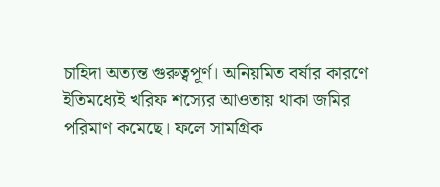চাহিদা অত্যন্ত গুরুত্বপূর্ণ। অনিয়মিত বর্ষার কারণে ইতিমধ্যেই খরিফ শস্যের আওতায় থাকা জমির পরিমাণ কমেছে। ফলে সামগ্রিক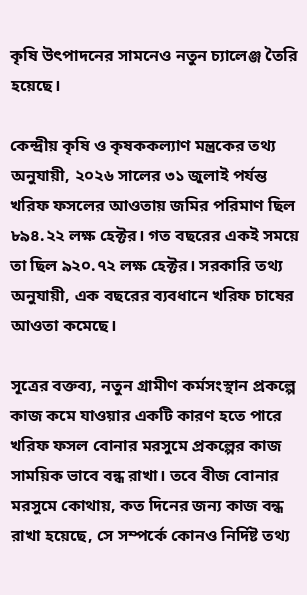কৃষি উৎপাদনের সামনেও নতুন চ্যালেঞ্জ তৈরি হয়েছে।

কেন্দ্রীয় কৃষি ও কৃষককল্যাণ মন্ত্রকের তথ্য অনুযায়ী, ২০২৬ সালের ৩১ জুলাই পর্যন্ত খরিফ ফসলের আওতায় জমির পরিমাণ ছিল ৮৯৪.২২ লক্ষ হেক্টর। গত বছরের একই সময়ে তা ছিল ৯২০.৭২ লক্ষ হেক্টর। সরকারি তথ্য অনুযায়ী, এক বছরের ব্যবধানে খরিফ চাষের আওতা কমেছে।

সূত্রের বক্তব্য, নতুন গ্রামীণ কর্মসংস্থান প্রকল্পে কাজ কমে যাওয়ার একটি কারণ হতে পারে খরিফ ফসল বোনার মরসুমে প্রকল্পের কাজ সাময়িক ভাবে বন্ধ রাখা। তবে বীজ বোনার মরসুমে কোথায়, কত দিনের জন্য কাজ বন্ধ রাখা হয়েছে, সে সম্পর্কে কোনও নির্দিষ্ট তথ্য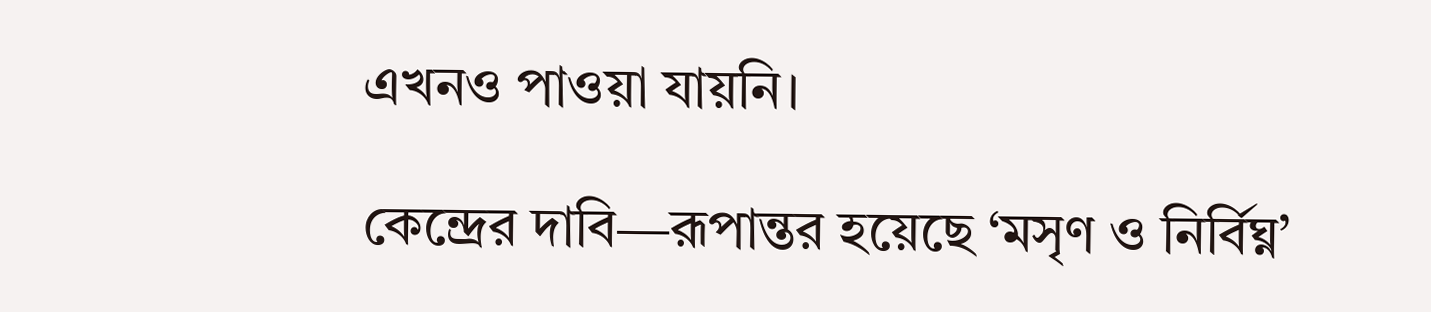এখনও পাওয়া যায়নি।

কেন্দ্রের দাবি—রূপান্তর হয়েছে ‘মসৃণ ও নির্বিঘ্ন’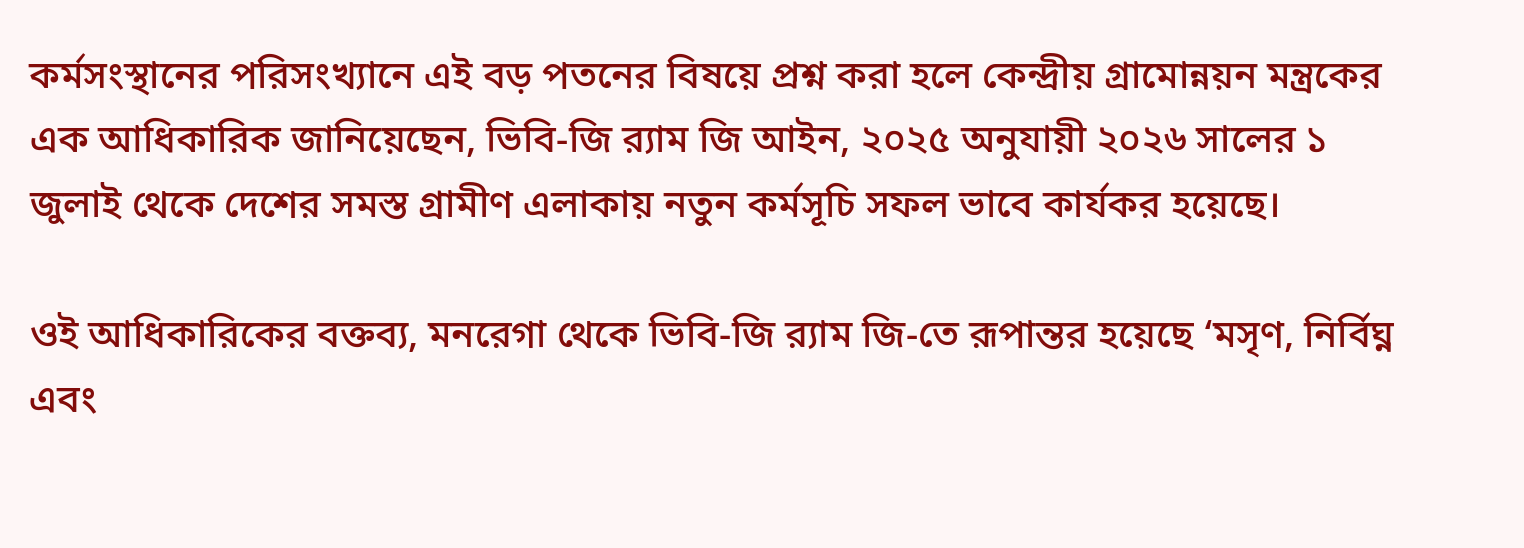কর্মসংস্থানের পরিসংখ্যানে এই বড় পতনের বিষয়ে প্রশ্ন করা হলে কেন্দ্রীয় গ্রামোন্নয়ন মন্ত্রকের এক আধিকারিক জানিয়েছেন, ভিবি-জি র‌্যাম জি আইন, ২০২৫ অনুযায়ী ২০২৬ সালের ১ জুলাই থেকে দেশের সমস্ত গ্রামীণ এলাকায় নতুন কর্মসূচি সফল ভাবে কার্যকর হয়েছে।

ওই আধিকারিকের বক্তব্য, মনরেগা থেকে ভিবি-জি র‌্যাম জি-তে রূপান্তর হয়েছে ‘মসৃণ, নির্বিঘ্ন এবং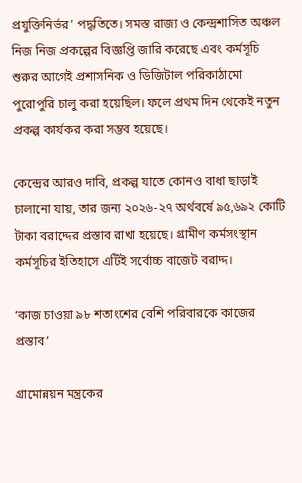প্রযুক্তিনির্ভর’ পদ্ধতিতে। সমস্ত রাজ্য ও কেন্দ্রশাসিত অঞ্চল নিজ নিজ প্রকল্পের বিজ্ঞপ্তি জারি করেছে এবং কর্মসূচি শুরুর আগেই প্রশাসনিক ও ডিজিটাল পরিকাঠামো পুরোপুরি চালু করা হয়েছিল। ফলে প্রথম দিন থেকেই নতুন প্রকল্প কার্যকর করা সম্ভব হয়েছে।

কেন্দ্রের আরও দাবি, প্রকল্প যাতে কোনও বাধা ছাড়াই চালানো যায়, তার জন্য ২০২৬-২৭ অর্থবর্ষে ৯৫,৬৯২ কোটি টাকা বরাদ্দের প্রস্তাব রাখা হয়েছে। গ্রামীণ কর্মসংস্থান কর্মসূচির ইতিহাসে এটিই সর্বোচ্চ বাজেট বরাদ্দ।

‘কাজ চাওয়া ৯৮ শতাংশের বেশি পরিবারকে কাজের প্রস্তাব’

গ্রামোন্নয়ন মন্ত্রকের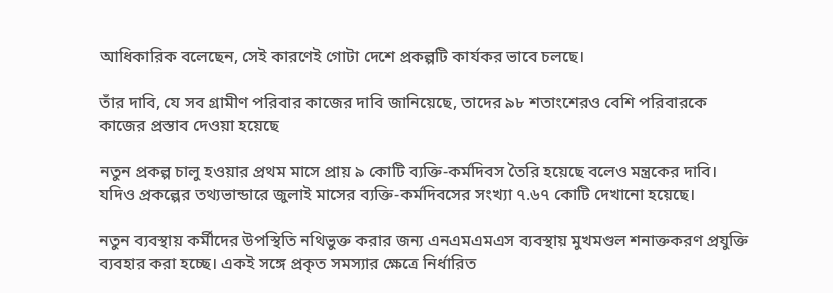আধিকারিক বলেছেন, সেই কারণেই গোটা দেশে প্রকল্পটি কার্যকর ভাবে চলছে।

তাঁর দাবি, যে সব গ্রামীণ পরিবার কাজের দাবি জানিয়েছে, তাদের ৯৮ শতাংশেরও বেশি পরিবারকে কাজের প্রস্তাব দেওয়া হয়েছে

নতুন প্রকল্প চালু হওয়ার প্রথম মাসে প্রায় ৯ কোটি ব্যক্তি-কর্মদিবস তৈরি হয়েছে বলেও মন্ত্রকের দাবি। যদিও প্রকল্পের তথ্যভান্ডারে জুলাই মাসের ব্যক্তি-কর্মদিবসের সংখ্যা ৭.৬৭ কোটি দেখানো হয়েছে।

নতুন ব্যবস্থায় কর্মীদের উপস্থিতি নথিভুক্ত করার জন্য এনএমএমএস ব্যবস্থায় মুখমণ্ডল শনাক্তকরণ প্রযুক্তি ব্যবহার করা হচ্ছে। একই সঙ্গে প্রকৃত সমস্যার ক্ষেত্রে নির্ধারিত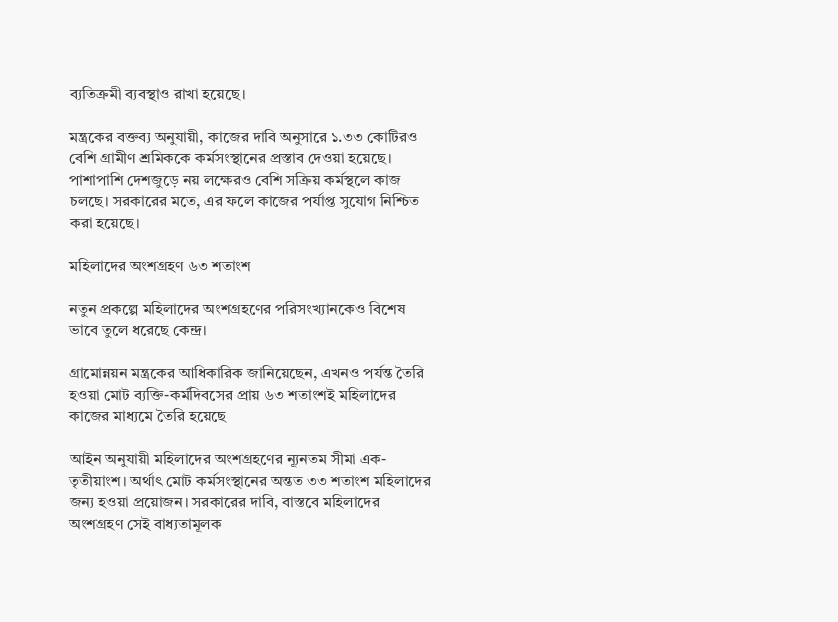ব্যতিক্রমী ব্যবস্থাও রাখা হয়েছে।

মন্ত্রকের বক্তব্য অনুযায়ী, কাজের দাবি অনুসারে ১.৩৩ কোটিরও বেশি গ্রামীণ শ্রমিককে কর্মসংস্থানের প্রস্তাব দেওয়া হয়েছে। পাশাপাশি দেশজুড়ে নয় লক্ষেরও বেশি সক্রিয় কর্মস্থলে কাজ চলছে। সরকারের মতে, এর ফলে কাজের পর্যাপ্ত সুযোগ নিশ্চিত করা হয়েছে।

মহিলাদের অংশগ্রহণ ৬৩ শতাংশ

নতুন প্রকল্পে মহিলাদের অংশগ্রহণের পরিসংখ্যানকেও বিশেষ ভাবে তুলে ধরেছে কেন্দ্র।

গ্রামোন্নয়ন মন্ত্রকের আধিকারিক জানিয়েছেন, এখনও পর্যন্ত তৈরি হওয়া মোট ব্যক্তি-কর্মদিবসের প্রায় ৬৩ শতাংশই মহিলাদের কাজের মাধ্যমে তৈরি হয়েছে

আইন অনুযায়ী মহিলাদের অংশগ্রহণের ন্যূনতম সীমা এক-তৃতীয়াংশ। অর্থাৎ মোট কর্মসংস্থানের অন্তত ৩৩ শতাংশ মহিলাদের জন্য হওয়া প্রয়োজন। সরকারের দাবি, বাস্তবে মহিলাদের অংশগ্রহণ সেই বাধ্যতামূলক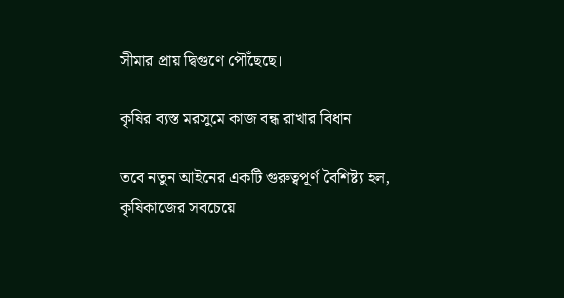সীমার প্রায় দ্বিগুণে পৌঁছেছে।

কৃষির ব্যস্ত মরসুমে কাজ বন্ধ রাখার বিধান

তবে নতুন আইনের একটি গুরুত্বপূর্ণ বৈশিষ্ট্য হল, কৃষিকাজের সবচেয়ে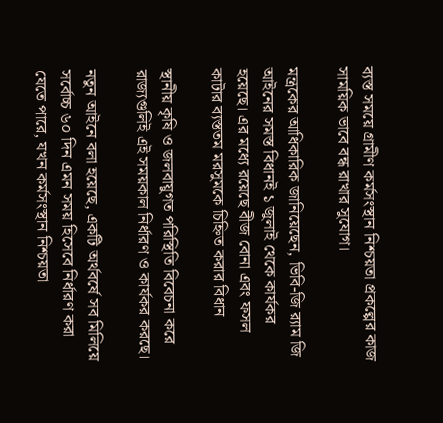ব্যস্ত সময়ে গ্রামীণ কর্মসংস্থান নিশ্চয়তা প্রকল্পের কাজ সাময়িক ভাবে বন্ধ রাখার সুযোগ।

মন্ত্রকের আধিকারিক জানিয়েছেন, ভিবি-জি র‌্যাম জি আইনের সমস্ত বিধানই ১ জুলাই থেকে কার্যকর হয়েছে। এর মধ্যে রয়েছে বীজ বোনা এবং ফসল কাটার ব্যস্ততম মরসুমকে চিহ্নিত করার বিধান

স্থানীয় কৃষি ও জলবায়ুগত পরিস্থিতি বিবেচনা করে রাজ্যগুলিই এই সময়কাল নির্ধারণ ও কার্যকর করছে।

নতুন আইনে বলা হয়েছে, একটি অর্থবর্ষে সব মিলিয়ে সর্বোচ্চ ৬০ দিন এমন সময় হিসেবে নির্ধারণ করা যেতে পারে, যখন কর্মসংস্থান নিশ্চয়তা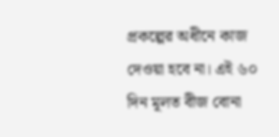প্রকল্পের অধীনে কাজ দেওয়া হবে না। এই ৬০ দিন মূলত বীজ বোনা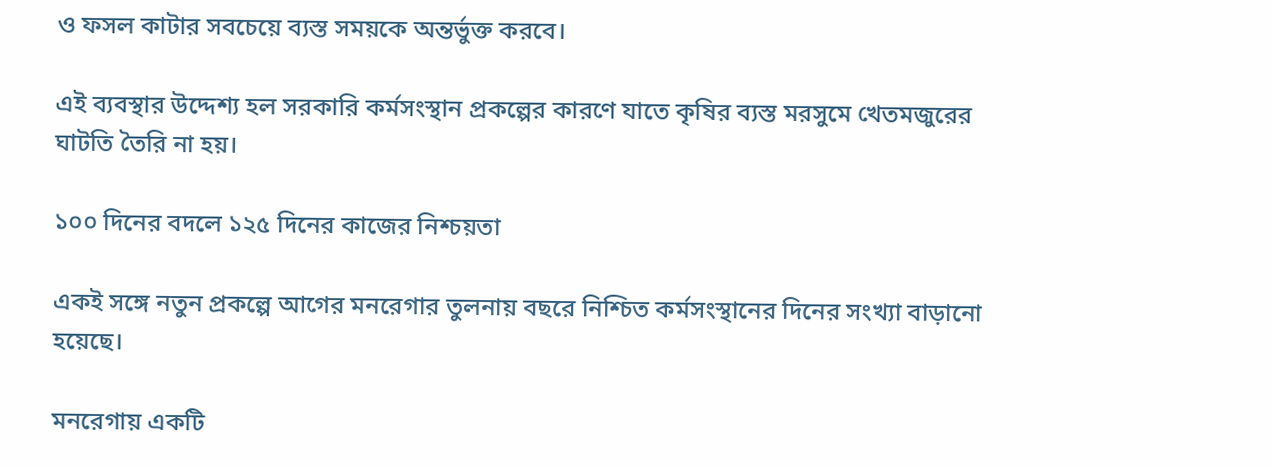ও ফসল কাটার সবচেয়ে ব্যস্ত সময়কে অন্তর্ভুক্ত করবে।

এই ব্যবস্থার উদ্দেশ্য হল সরকারি কর্মসংস্থান প্রকল্পের কারণে যাতে কৃষির ব্যস্ত মরসুমে খেতমজুরের ঘাটতি তৈরি না হয়।

১০০ দিনের বদলে ১২৫ দিনের কাজের নিশ্চয়তা

একই সঙ্গে নতুন প্রকল্পে আগের মনরেগার তুলনায় বছরে নিশ্চিত কর্মসংস্থানের দিনের সংখ্যা বাড়ানো হয়েছে।

মনরেগায় একটি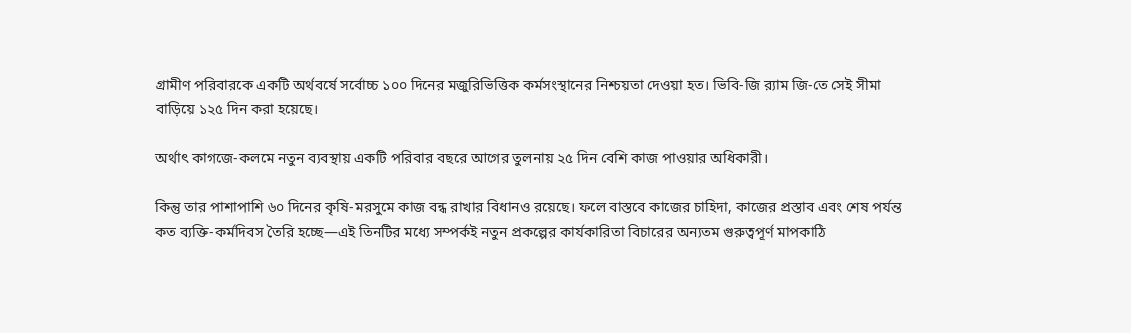গ্রামীণ পরিবারকে একটি অর্থবর্ষে সর্বোচ্চ ১০০ দিনের মজুরিভিত্তিক কর্মসংস্থানের নিশ্চয়তা দেওয়া হত। ভিবি-জি র‌্যাম জি-তে সেই সীমা বাড়িয়ে ১২৫ দিন করা হয়েছে।

অর্থাৎ কাগজে-কলমে নতুন ব্যবস্থায় একটি পরিবার বছরে আগের তুলনায় ২৫ দিন বেশি কাজ পাওয়ার অধিকারী।

কিন্তু তার পাশাপাশি ৬০ দিনের কৃষি-মরসুমে কাজ বন্ধ রাখার বিধানও রয়েছে। ফলে বাস্তবে কাজের চাহিদা, কাজের প্রস্তাব এবং শেষ পর্যন্ত কত ব্যক্তি-কর্মদিবস তৈরি হচ্ছে—এই তিনটির মধ্যে সম্পর্কই নতুন প্রকল্পের কার্যকারিতা বিচারের অন্যতম গুরুত্বপূর্ণ মাপকাঠি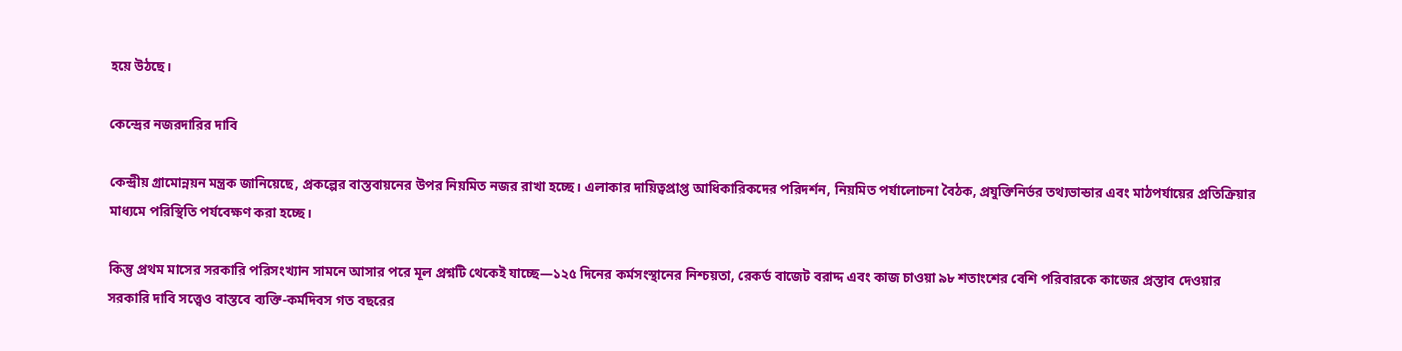হয়ে উঠছে।

কেন্দ্রের নজরদারির দাবি

কেন্দ্রীয় গ্রামোন্নয়ন মন্ত্রক জানিয়েছে, প্রকল্পের বাস্তবায়নের উপর নিয়মিত নজর রাখা হচ্ছে। এলাকার দায়িত্বপ্রাপ্ত আধিকারিকদের পরিদর্শন, নিয়মিত পর্যালোচনা বৈঠক, প্রযুক্তিনির্ভর তথ্যভান্ডার এবং মাঠপর্যায়ের প্রতিক্রিয়ার মাধ্যমে পরিস্থিতি পর্যবেক্ষণ করা হচ্ছে।

কিন্তু প্রথম মাসের সরকারি পরিসংখ্যান সামনে আসার পরে মূল প্রশ্নটি থেকেই যাচ্ছে—১২৫ দিনের কর্মসংস্থানের নিশ্চয়তা, রেকর্ড বাজেট বরাদ্দ এবং কাজ চাওয়া ৯৮ শতাংশের বেশি পরিবারকে কাজের প্রস্তাব দেওয়ার সরকারি দাবি সত্ত্বেও বাস্তবে ব্যক্তি-কর্মদিবস গত বছরের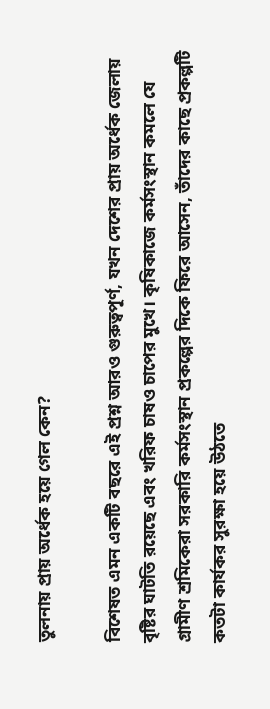তুলনায় প্রায় অর্ধেক হয়ে গেল কেন?

বিশেষত এমন একটি বছরে এই প্রশ্ন আরও গুরুত্বপূর্ণ, যখন দেশের প্রায় অর্ধেক জেলায় বৃষ্টির ঘাটতি রয়েছে এবং খরিফ চাষও চাপের মুখে। কৃষিকাজে কর্মসংস্থান কমলে যে গ্রামীণ শ্রমিকেরা সরকারি কর্মসংস্থান প্রকল্পের দিকে ফিরে আসেন, তাঁদের কাছে প্রকল্পটি কতটা কার্যকর সুরক্ষা হয়ে উঠতে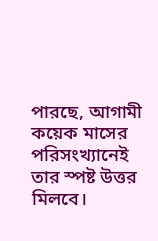পারছে, আগামী কয়েক মাসের পরিসংখ্যানেই তার স্পষ্ট উত্তর মিলবে।